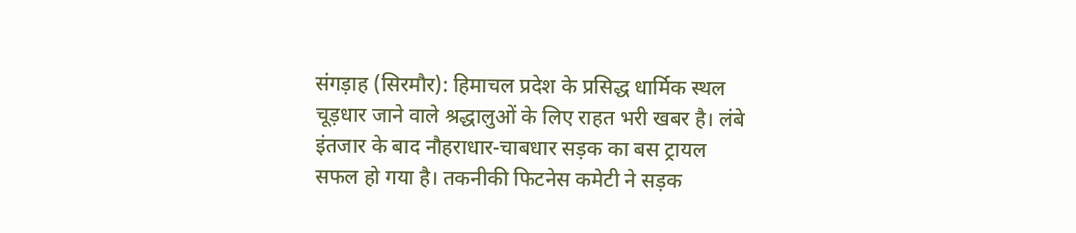संगड़ाह (सिरमौर): हिमाचल प्रदेश के प्रसिद्ध धार्मिक स्थल चूड़धार जाने वाले श्रद्धालुओं के लिए राहत भरी खबर है। लंबे इंतजार के बाद नौहराधार-चाबधार सड़क का बस ट्रायल सफल हो गया है। तकनीकी फिटनेस कमेटी ने सड़क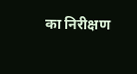का निरीक्षण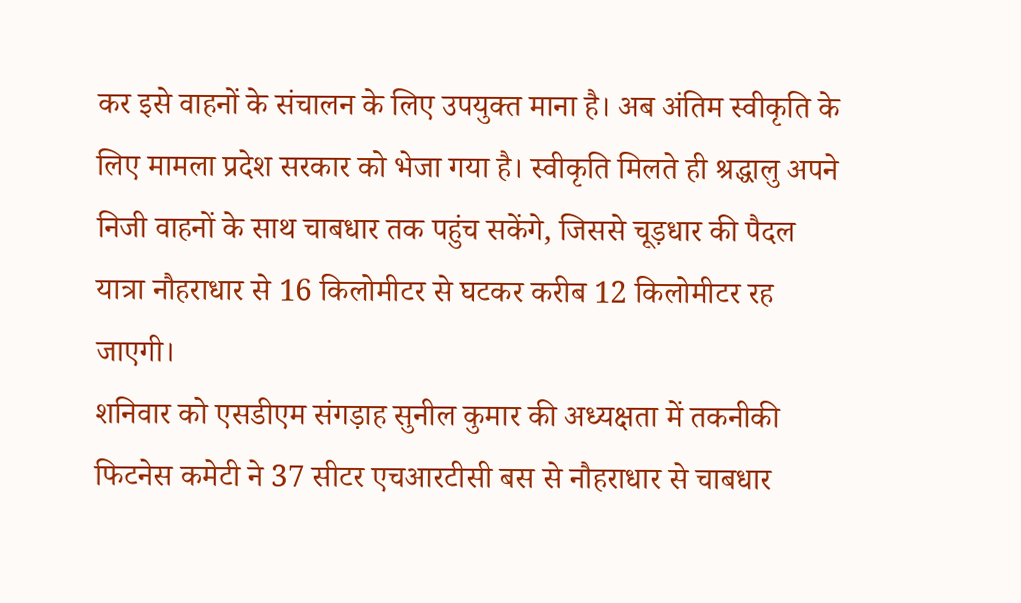कर इसे वाहनों के संचालन के लिए उपयुक्त माना है। अब अंतिम स्वीकृति के लिए मामला प्रदेश सरकार को भेजा गया है। स्वीकृति मिलते ही श्रद्धालु अपने निजी वाहनों के साथ चाबधार तक पहुंच सकेंगे, जिससे चूड़धार की पैदल यात्रा नौहराधार से 16 किलोमीटर से घटकर करीब 12 किलोमीटर रह जाएगी।
शनिवार को एसडीएम संगड़ाह सुनील कुमार की अध्यक्षता में तकनीकी फिटनेस कमेटी ने 37 सीटर एचआरटीसी बस से नौहराधार से चाबधार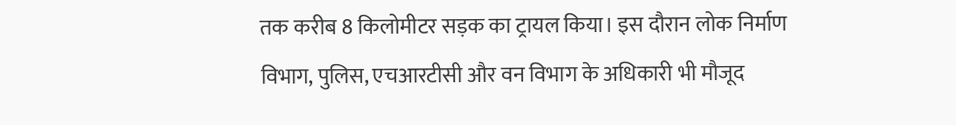तक करीब 8 किलोमीटर सड़क का ट्रायल किया। इस दौरान लोक निर्माण विभाग, पुलिस, एचआरटीसी और वन विभाग के अधिकारी भी मौजूद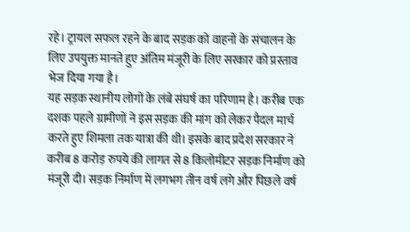रहे। ट्रायल सफल रहने के बाद सड़क को वाहनों के संचालन के लिए उपयुक्त मानते हुए अंतिम मंजूरी के लिए सरकार को प्रस्ताव भेज दिया गया है।
यह सड़क स्थानीय लोगों के लंबे संघर्ष का परिणाम है। करीब एक दशक पहले ग्रामीणों ने इस सड़क की मांग को लेकर पैदल मार्च करते हुए शिमला तक यात्रा की थी। इसके बाद प्रदेश सरकार ने करीब 8 करोड़ रुपये की लागत से 8 किलोमीटर सड़क निर्माण को मंजूरी दी। सड़क निर्माण में लगभग तीन वर्ष लगे और पिछले वर्ष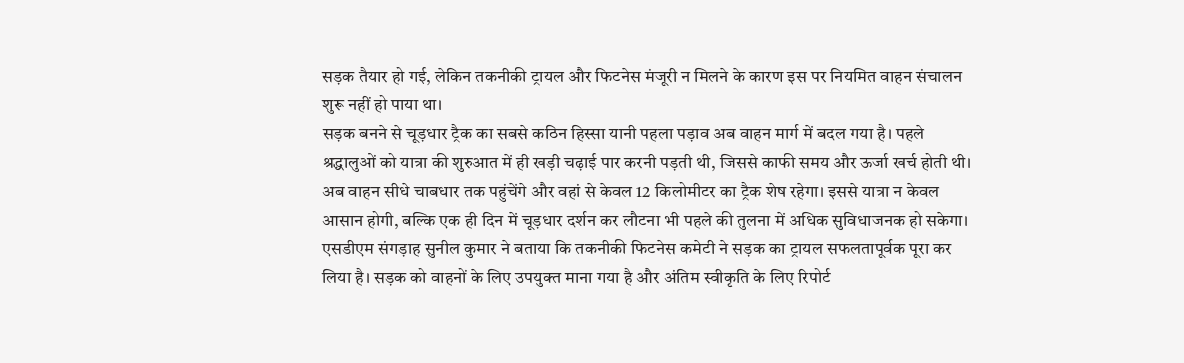सड़क तैयार हो गई, लेकिन तकनीकी ट्रायल और फिटनेस मंजूरी न मिलने के कारण इस पर नियमित वाहन संचालन शुरू नहीं हो पाया था।
सड़क बनने से चूड़धार ट्रैक का सबसे कठिन हिस्सा यानी पहला पड़ाव अब वाहन मार्ग में बदल गया है। पहले श्रद्धालुओं को यात्रा की शुरुआत में ही खड़ी चढ़ाई पार करनी पड़ती थी, जिससे काफी समय और ऊर्जा खर्च होती थी। अब वाहन सीधे चाबधार तक पहुंचेंगे और वहां से केवल 12 किलोमीटर का ट्रैक शेष रहेगा। इससे यात्रा न केवल आसान होगी, बल्कि एक ही दिन में चूड़धार दर्शन कर लौटना भी पहले की तुलना में अधिक सुविधाजनक हो सकेगा।
एसडीएम संगड़ाह सुनील कुमार ने बताया कि तकनीकी फिटनेस कमेटी ने सड़क का ट्रायल सफलतापूर्वक पूरा कर लिया है। सड़क को वाहनों के लिए उपयुक्त माना गया है और अंतिम स्वीकृति के लिए रिपोर्ट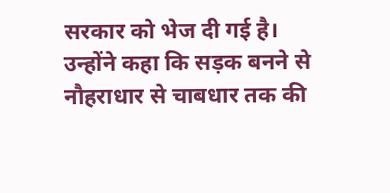सरकार को भेज दी गई है। उन्होंने कहा कि सड़क बनने से नौहराधार से चाबधार तक की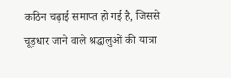कठिन चढ़ाई समाप्त हो गई है, जिससे चूड़धार जाने वाले श्रद्धालुओं की यात्रा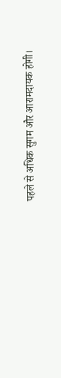पहले से अधिक सुगम और आरामदायक होगी।